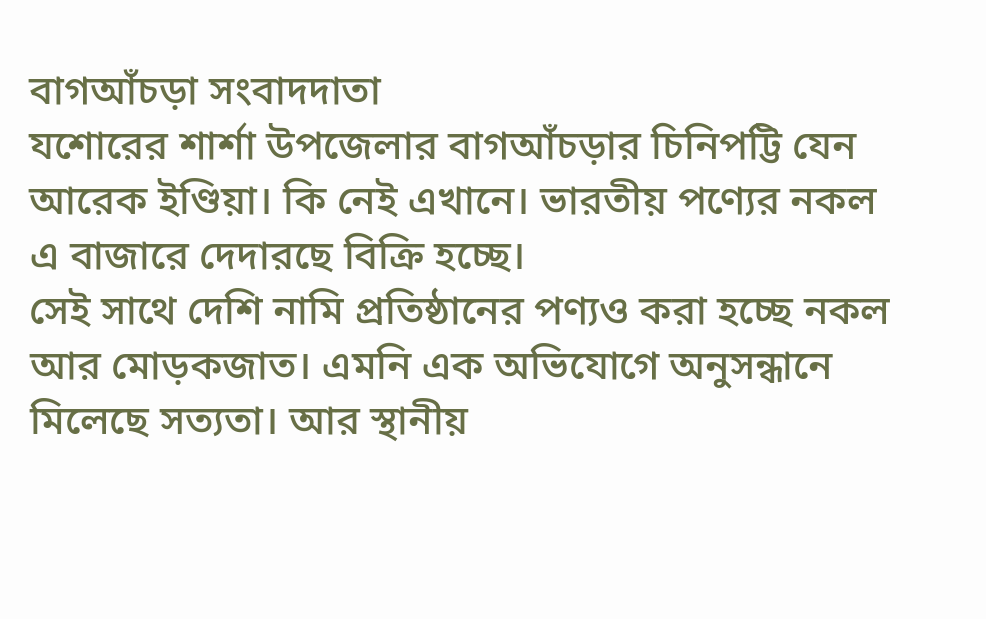বাগআঁচড়া সংবাদদাতা
যশোরের শার্শা উপজেলার বাগআঁচড়ার চিনিপট্টি যেন আরেক ইণ্ডিয়া। কি নেই এখানে। ভারতীয় পণ্যের নকল এ বাজারে দেদারছে বিক্রি হচ্ছে।
সেই সাথে দেশি নামি প্রতিষ্ঠানের পণ্যও করা হচ্ছে নকল আর মোড়কজাত। এমনি এক অভিযোগে অনুসন্ধানে মিলেছে সত্যতা। আর স্থানীয়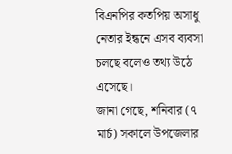বিএনপির কতপিয় অসাধু নেতার ইন্ধনে এসব ব্যবসা চলছে বলেও তথ্য উঠে এসেছে।
জানা গেছে, শনিবার (৭ মার্চ) সকালে উপজেলার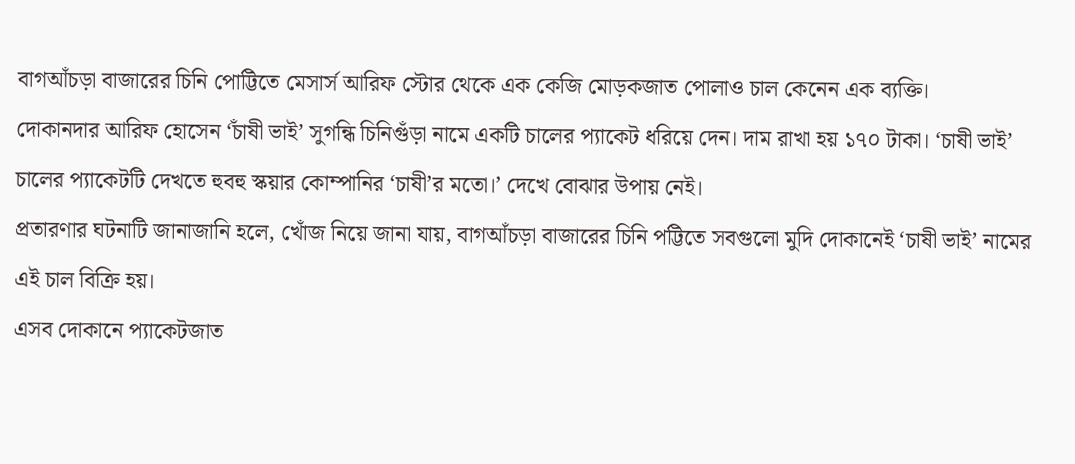বাগআঁচড়া বাজারের চিনি পোট্টিতে মেসার্স আরিফ স্টোর থেকে এক কেজি মোড়কজাত পোলাও চাল কেনেন এক ব্যক্তি।
দোকানদার আরিফ হোসেন ‘চাঁষী ভাই’ সুগন্ধি চিনিগুঁড়া নামে একটি চালের প্যাকেট ধরিয়ে দেন। দাম রাখা হয় ১৭০ টাকা। ‘চাষী ভাই’ চালের প্যাকেটটি দেখতে হুবহু স্কয়ার কোম্পানির ‘চাষী’র মতো।’ দেখে বোঝার উপায় নেই।
প্রতারণার ঘটনাটি জানাজানি হলে, খোঁজ নিয়ে জানা যায়, বাগআঁচড়া বাজারের চিনি পট্টিতে সবগুলো মুদি দোকানেই ‘চাষী ভাই’ নামের এই চাল বিক্রি হয়।
এসব দোকানে প্যাকেটজাত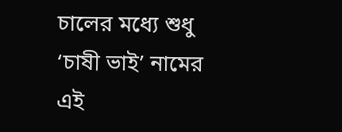চালের মধ্যে শুধু ‘চাষী ভাই’ নামের এই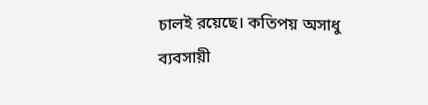চালই রয়েছে। কতিপয় অসাধু ব্যবসায়ী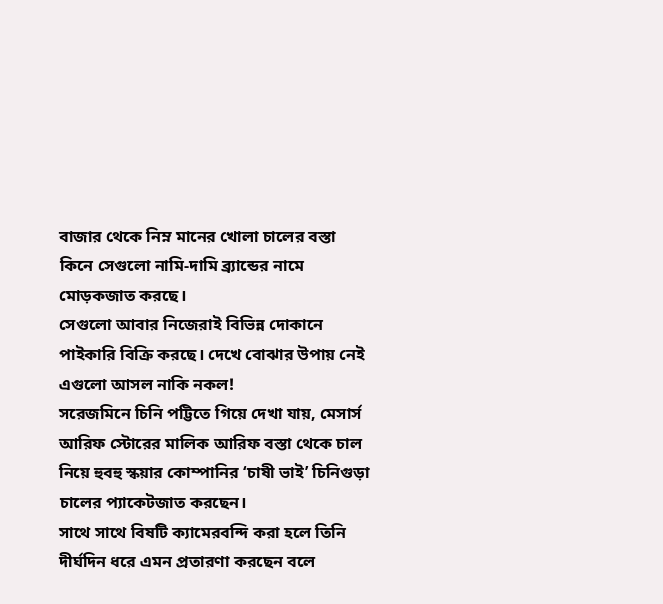বাজার থেকে নিম্ন মানের খোলা চালের বস্তা কিনে সেগুলো নামি-দামি ব্র্যান্ডের নামে মোড়কজাত করছে।
সেগুলো আবার নিজেরাই বিভিন্ন দোকানে পাইকারি বিক্রি করছে। দেখে বোঝার উপায় নেই এগুলো আসল নাকি নকল!
সরেজমিনে চিনি পট্টিতে গিয়ে দেখা যায়, মেসার্স আরিফ স্টোরের মালিক আরিফ বস্তা থেকে চাল নিয়ে হুবহু স্কয়ার কোম্পানির ‘চাষী ভাই’ চিনিগুড়া চালের প্যাকেটজাত করছেন।
সাথে সাথে বিষটি ক্যামেরবন্দি করা হলে তিনি দীর্ঘদিন ধরে এমন প্রতারণা করছেন বলে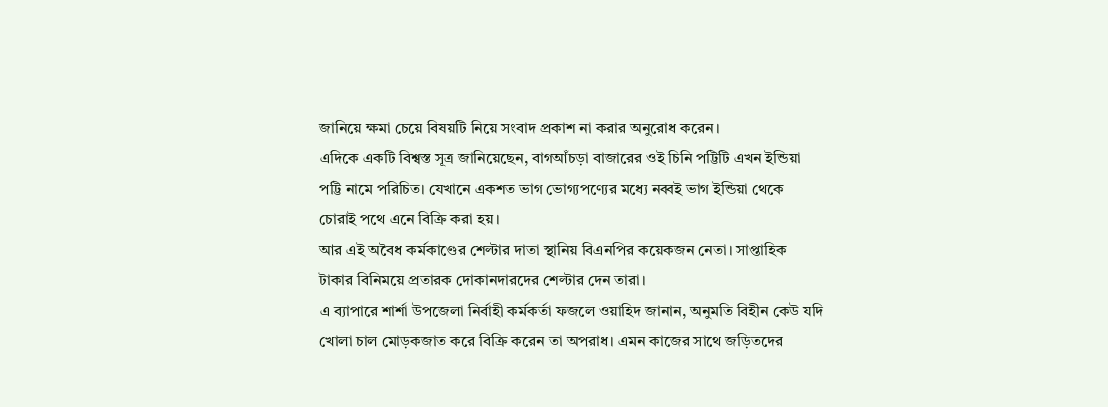জানিয়ে ক্ষমা চেয়ে বিষয়টি নিয়ে সংবাদ প্রকাশ না করার অনুরোধ করেন।
এদিকে একটি বিশ্বস্ত সূত্র জানিয়েছেন, বাগআঁচড়া বাজারের ওই চিনি পট্টিটি এখন ইন্ডিয়া পট্টি নামে পরিচিত। যেখানে একশত ভাগ ভোগ্যপণ্যের মধ্যে নব্বই ভাগ ইন্ডিয়া থেকে চোরাই পথে এনে বিক্রি করা হয়।
আর এই অবৈধ কর্মকাণ্ডের শেল্টার দাতা স্থানিয় বিএনপির কয়েকজন নেতা। সাপ্তাহিক টাকার বিনিময়ে প্রতারক দোকানদারদের শেল্টার দেন তারা।
এ ব্যাপারে শার্শা উপজেলা নির্বাহী কর্মকর্তা ফজলে ওয়াহিদ জানান, অনুমতি বিহীন কেউ যদি খোলা চাল মোড়কজাত করে বিক্রি করেন তা অপরাধ। এমন কাজের সাথে জড়িতদের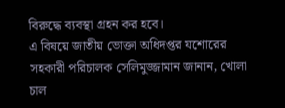বিরুদ্ধে ব্যবস্থা গ্রহন কর হবে।
এ বিষয়ে জাতীয় ভোক্তা অধিদপ্তর যশোরের সহকারী পরিচালক সেলিমুজ্জামান জানান, খোলা চাল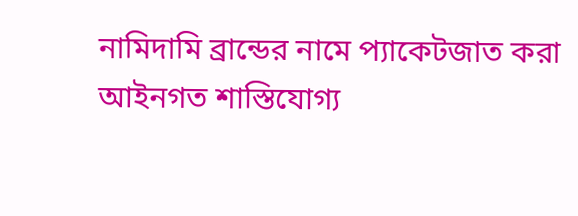নামিদামি ব্রান্ডের নামে প্যাকেটজাত করা আইনগত শাস্তিযোগ্য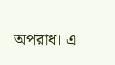অপরাধ। এ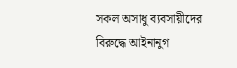সকল অসাধু ব্যবসায়ীদের বিরুদ্ধে আইনানুগ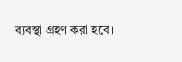ব্যবস্থা গ্রহণ করা হবে।